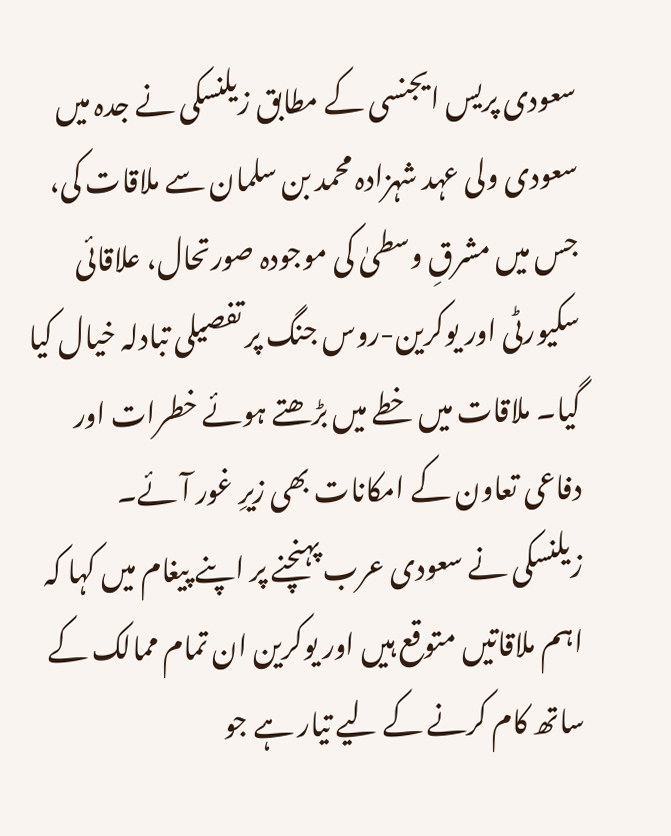سعودی پریس ایجنسی کے مطابق زیلنسکی نے جدہ میں سعودی ولی عہد شہزادہ محمد بن سلمان سے ملاقات کی، جس میں مشرقِ وسطیٰ کی موجودہ صورتحال، علاقائی سکیورٹی اور یوکرین-روس جنگ پر تفصیلی تبادلہ خیال کیا گیا۔ ملاقات میں خطے میں بڑھتے ہوئے خطرات اور دفاعی تعاون کے امکانات بھی زیرِ غور آئے۔
زیلنسکی نے سعودی عرب پہنچنے پر اپنے پیغام میں کہا کہ اہم ملاقاتیں متوقع ہیں اور یوکرین ان تمام ممالک کے ساتھ کام کرنے کے لیے تیار ہے جو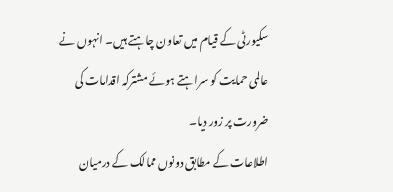سکیورٹی کے قیام میں تعاون چاہتے ہیں۔ انہوں نے عالمی حمایت کو سراہتے ہوئے مشترکہ اقدامات کی ضرورت پر زور دیا۔
اطلاعات کے مطابق دونوں ممالک کے درمیان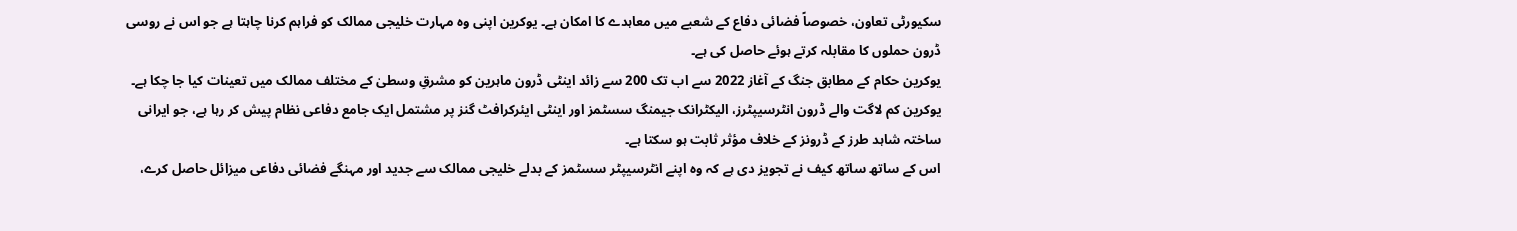سکیورٹی تعاون، خصوصاً فضائی دفاع کے شعبے میں معاہدے کا امکان ہے۔ یوکرین اپنی وہ مہارت خلیجی ممالک کو فراہم کرنا چاہتا ہے جو اس نے روسی ڈرون حملوں کا مقابلہ کرتے ہوئے حاصل کی ہے۔
یوکرین حکام کے مطابق جنگ کے آغاز 2022 سے اب تک 200 سے زائد اینٹی ڈرون ماہرین کو مشرقِ وسطیٰ کے مختلف ممالک میں تعینات کیا جا چکا ہے۔ یوکرین کم لاگت والے ڈرون انٹرسیپٹرز، الیکٹرانک جیمنگ سسٹمز اور اینٹی ایئرکرافٹ گنز پر مشتمل ایک جامع دفاعی نظام پیش کر رہا ہے، جو ایرانی ساختہ شاہد طرز کے ڈرونز کے خلاف مؤثر ثابت ہو سکتا ہے۔
اس کے ساتھ ساتھ کیف نے تجویز دی ہے کہ وہ اپنے انٹرسیپٹر سسٹمز کے بدلے خلیجی ممالک سے جدید اور مہنگے فضائی دفاعی میزائل حاصل کرے،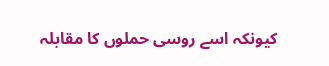کیونکہ اسے روسی حملوں کا مقابلہ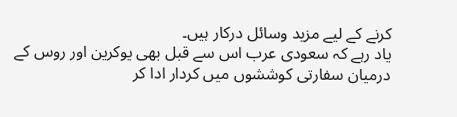کرنے کے لیے مزید وسائل درکار ہیں۔
یاد رہے کہ سعودی عرب اس سے قبل بھی یوکرین اور روس کے درمیان سفارتی کوششوں میں کردار ادا کر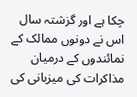چکا ہے اور گزشتہ سال اس نے دونوں ممالک کے نمائندوں کے درمیان مذاکرات کی میزبانی کی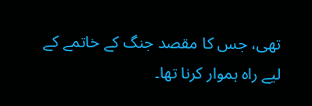تھی، جس کا مقصد جنگ کے خاتمے کے لیے راہ ہموار کرنا تھا۔